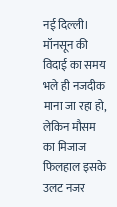नई दिल्ली। मॉनसून की विदाई का समय भले ही नजदीक माना जा रहा हो, लेकिन मौसम का मिजाज फिलहाल इसके उलट नजर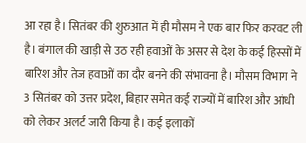आ रहा है। सितंबर की शुरुआत में ही मौसम ने एक बार फिर करवट ली है। बंगाल की खाड़ी से उठ रही हवाओं के असर से देश के कई हिस्सों में बारिश और तेज हवाओं का दौर बनने की संभावना है। मौसम विभाग ने 3 सितंबर को उत्तर प्रदेश, बिहार समेत कई राज्यों में बारिश और आंधी को लेकर अलर्ट जारी किया है। कई इलाकों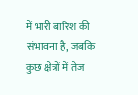में भारी बारिश की संभावना है, जबकि कुछ क्षेत्रों में तेज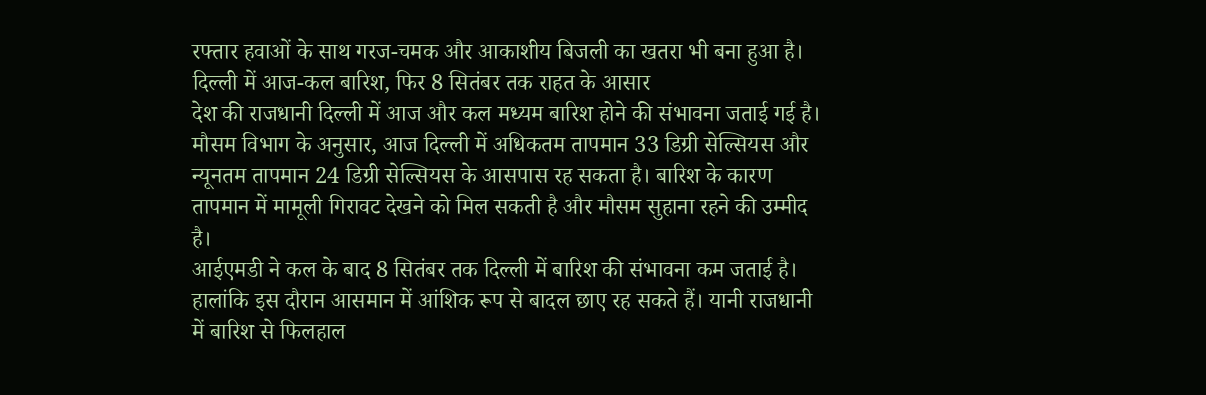रफ्तार हवाओं के साथ गरज-चमक और आकाशीय बिजली का खतरा भी बना हुआ है।
दिल्ली में आज-कल बारिश, फिर 8 सितंबर तक राहत के आसार
देश की राजधानी दिल्ली में आज और कल मध्यम बारिश होने की संभावना जताई गई है। मौसम विभाग के अनुसार, आज दिल्ली में अधिकतम तापमान 33 डिग्री सेल्सियस और न्यूनतम तापमान 24 डिग्री सेल्सियस के आसपास रह सकता है। बारिश के कारण तापमान में मामूली गिरावट देखने को मिल सकती है और मौसम सुहाना रहने की उम्मीद है।
आईएमडी ने कल के बाद 8 सितंबर तक दिल्ली में बारिश की संभावना कम जताई है। हालांकि इस दौरान आसमान में आंशिक रूप से बादल छाए रह सकते हैं। यानी राजधानी में बारिश से फिलहाल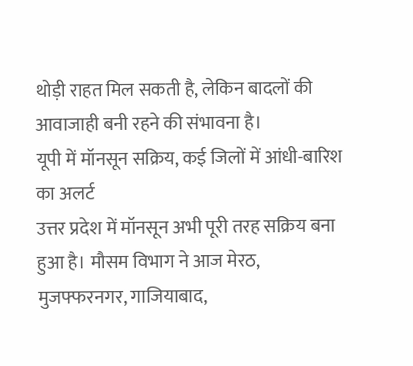थोड़ी राहत मिल सकती है, लेकिन बादलों की आवाजाही बनी रहने की संभावना है।
यूपी में मॉनसून सक्रिय, कई जिलों में आंधी-बारिश का अलर्ट
उत्तर प्रदेश में मॉनसून अभी पूरी तरह सक्रिय बना हुआ है। मौसम विभाग ने आज मेरठ, मुजफ्फरनगर, गाजियाबाद,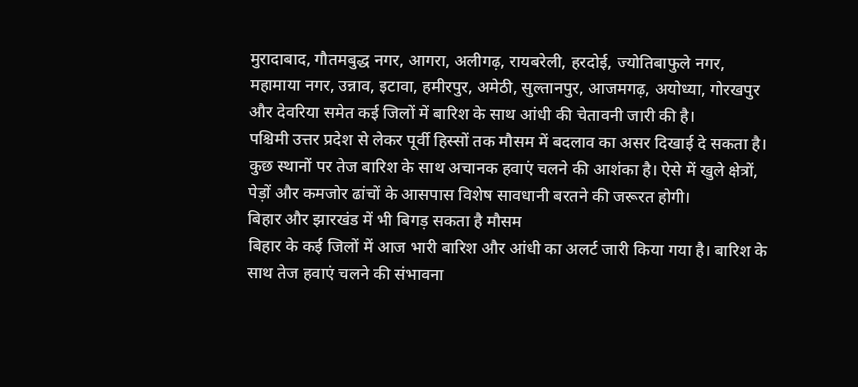मुरादाबाद, गौतमबुद्ध नगर, आगरा, अलीगढ़, रायबरेली, हरदोई, ज्योतिबाफुले नगर, महामाया नगर, उन्नाव, इटावा, हमीरपुर, अमेठी, सुल्तानपुर, आजमगढ़, अयोध्या, गोरखपुर और देवरिया समेत कई जिलों में बारिश के साथ आंधी की चेतावनी जारी की है।
पश्चिमी उत्तर प्रदेश से लेकर पूर्वी हिस्सों तक मौसम में बदलाव का असर दिखाई दे सकता है। कुछ स्थानों पर तेज बारिश के साथ अचानक हवाएं चलने की आशंका है। ऐसे में खुले क्षेत्रों, पेड़ों और कमजोर ढांचों के आसपास विशेष सावधानी बरतने की जरूरत होगी।
बिहार और झारखंड में भी बिगड़ सकता है मौसम
बिहार के कई जिलों में आज भारी बारिश और आंधी का अलर्ट जारी किया गया है। बारिश के साथ तेज हवाएं चलने की संभावना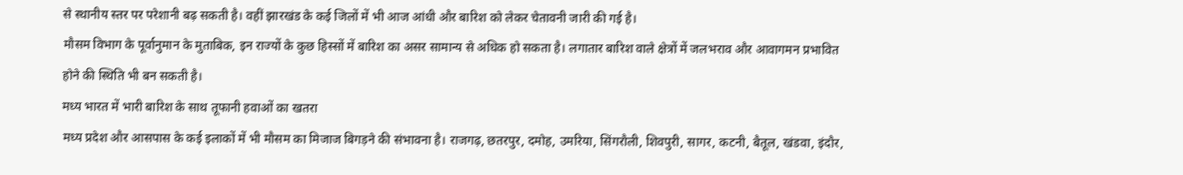से स्थानीय स्तर पर परेशानी बढ़ सकती है। वहीं झारखंड के कई जिलों में भी आज आंधी और बारिश को लेकर चेतावनी जारी की गई है।
मौसम विभाग के पूर्वानुमान के मुताबिक, इन राज्यों के कुछ हिस्सों में बारिश का असर सामान्य से अधिक हो सकता है। लगातार बारिश वाले क्षेत्रों में जलभराव और आवागमन प्रभावित होने की स्थिति भी बन सकती है।
मध्य भारत में भारी बारिश के साथ तूफानी हवाओं का खतरा
मध्य प्रदेश और आसपास के कई इलाकों में भी मौसम का मिजाज बिगड़ने की संभावना है। राजगढ़, छतरपुर, दमोह, उमरिया, सिंगरौली, शिवपुरी, सागर, कटनी, बैतूल, खंडवा, इंदौर,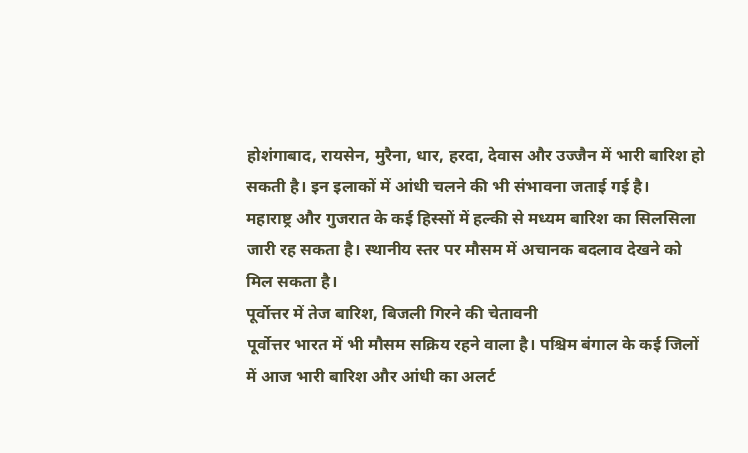होशंगाबाद, रायसेन, मुरैना, धार, हरदा, देवास और उज्जैन में भारी बारिश हो सकती है। इन इलाकों में आंधी चलने की भी संभावना जताई गई है।
महाराष्ट्र और गुजरात के कई हिस्सों में हल्की से मध्यम बारिश का सिलसिला जारी रह सकता है। स्थानीय स्तर पर मौसम में अचानक बदलाव देखने को मिल सकता है।
पूर्वोत्तर में तेज बारिश, बिजली गिरने की चेतावनी
पूर्वोत्तर भारत में भी मौसम सक्रिय रहने वाला है। पश्चिम बंगाल के कई जिलों में आज भारी बारिश और आंधी का अलर्ट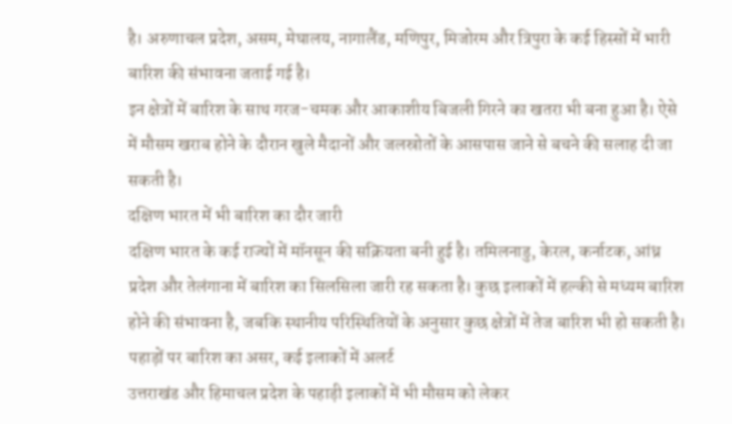है। अरुणाचल प्रदेश, असम, मेघालय, नागालैंड, मणिपुर, मिजोरम और त्रिपुरा के कई हिस्सों में भारी बारिश की संभावना जताई गई है।
इन क्षेत्रों में बारिश के साथ गरज-चमक और आकाशीय बिजली गिरने का खतरा भी बना हुआ है। ऐसे में मौसम खराब होने के दौरान खुले मैदानों और जलस्रोतों के आसपास जाने से बचने की सलाह दी जा सकती है।
दक्षिण भारत में भी बारिश का दौर जारी
दक्षिण भारत के कई राज्यों में मॉनसून की सक्रियता बनी हुई है। तमिलनाडु, केरल, कर्नाटक, आंध्र प्रदेश और तेलंगाना में बारिश का सिलसिला जारी रह सकता है। कुछ इलाकों में हल्की से मध्यम बारिश होने की संभावना है, जबकि स्थानीय परिस्थितियों के अनुसार कुछ क्षेत्रों में तेज बारिश भी हो सकती है।
पहाड़ों पर बारिश का असर, कई इलाकों में अलर्ट
उत्तराखंड और हिमाचल प्रदेश के पहाड़ी इलाकों में भी मौसम को लेकर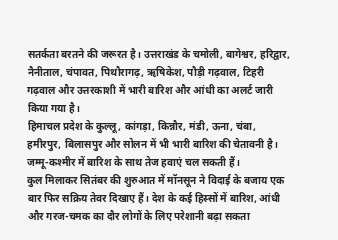सतर्कता बरतने की जरूरत है। उत्तराखंड के चमोली, बागेश्वर, हरिद्वार, नैनीताल, चंपावत, पिथौरागढ़, ऋषिकेश, पौड़ी गढ़वाल, टिहरी गढ़वाल और उत्तरकाशी में भारी बारिश और आंधी का अलर्ट जारी किया गया है।
हिमाचल प्रदेश के कुल्लू, कांगड़ा, किन्नौर, मंडी, ऊना, चंबा, हमीरपुर, बिलासपुर और सोलन में भी भारी बारिश की चेतावनी है। जम्मू-कश्मीर में बारिश के साथ तेज हवाएं चल सकती हैं।
कुल मिलाकर सितंबर की शुरुआत में मॉनसून ने विदाई के बजाय एक बार फिर सक्रिय तेवर दिखाए हैं। देश के कई हिस्सों में बारिश, आंधी और गरज-चमक का दौर लोगों के लिए परेशानी बढ़ा सकता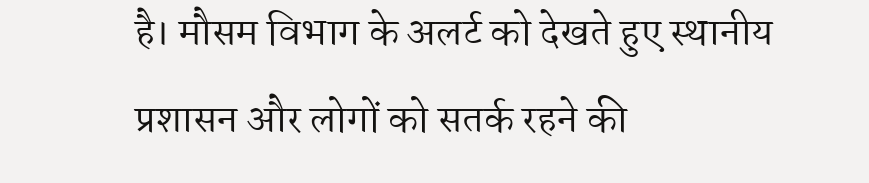है। मौसम विभाग के अलर्ट को देखते हुए स्थानीय प्रशासन और लोगों को सतर्क रहने की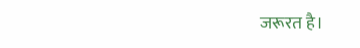जरूरत है।